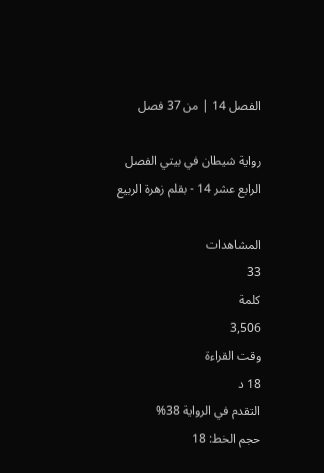الفصل 14 | من 37 فصل

رواية شيطان في بيتي الفصل الرابع عشر 14 - بقلم زهرة الربيع

المشاهدات
33
كلمة
3,506
وقت القراءة
18 د
التقدم في الرواية 38%
حجم الخط: 18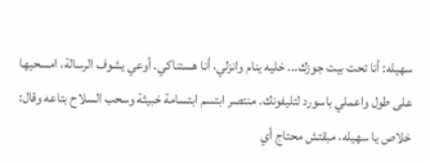سهيله: أنا تحت بيت جوزك... خليه ينام وانزلي، أنا هستناكي. أوعي يشوف الرسالة، امسحيها على طول واعملي باسورد لتليفونك. منتصر ابتسم ابتسامة خبيثة وسحب السلاح بتاعه وقال: خلاص يا سهيله، مبقتش محتاج أي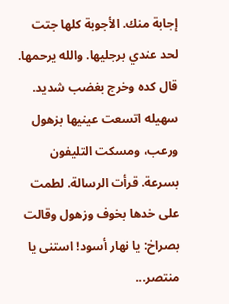إجابة منك. الأجوبة كلها جتت لحد عندي برجليها. والله يرحمها. قال كده وخرج بغضب شديد. سهيله اتسعت عينيها بزهول ورعب، ومسكت التليفون بسرعة. قرأت الرسالة. لطمت على خدها بخوف وزهول وقالت بصراخ: يا نهار أسود! استنى يا منتصر...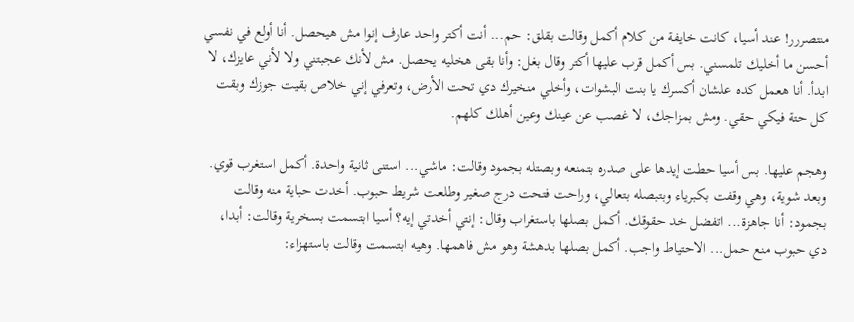منتصررر! عند أسيا، كانت خايفة من كلام أكمل وقالت بقلق: حم... أنت أكتر واحد عارف إنوا مش هيحصل. أنا أولع في نفسي أحسن ما أخليك تلمسني. بس أكمل قرب عليها أكتر وقال بغل: وأنا بقى هخليه يحصل. مش لأنك عجبتني ولا لأني عايزك، لا ابدأ. أنا هعمل كده علشان أكسرك يا بنت البشوات، وأخلي منخيرك دي تحت الأرض، وتعرفي إني خلاص بقيت جوزك وبقت كل حتة فيكي حقي. ومش بمزاجك، لا غصب عن عينك وعين أهلك كلهم.

وهجم عليها. بس أسيا حطت إيدها على صدره بتمنعه وبصتله بجمود وقالت: ماشي... استنى ثانية واحدة. أكمل استغرب قوي. وبعد شوية، وهي وقفت بكبرياء وبتبصله بتعالي، وراحت فتحت درج صغير وطلعت شريط حبوب. أخدت حباية منه وقالت بجمود: أنا جاهزة... اتفضل خد حقوقك. أكمل بصلها باستغراب وقال: إنتي أخدتي إيه؟ أسيا ابتسمت بسخرية وقالت: أبدا، دي حبوب منع حمل... الاحتياط واجب. أكمل بصلها بدهشة وهو مش فاهمها. وهيه ابتسمت وقالت باستهزاء: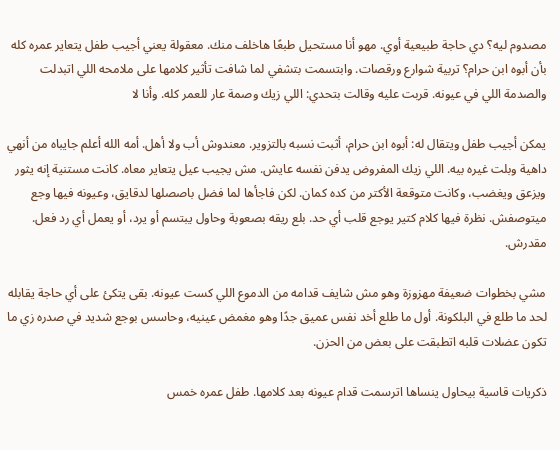مصدوم ليه؟ دي حاجة طبيعية أوي. مهو أنا مستحيل طبعًا هاخلف منك. معقولة يعني أجيب طفل يتعاير عمره كله بأن أبوه ابن حرام؟ تربية شوارع ورقصات. وابتسمت بتشفي لما شافت تأثير كلامها على ملامحه اللي اتبدلت والصدمة اللي في عيونه. قربت عليه وقالت بتحدي: اللي زيك وصمة عار للعمر كله. وأنا لا

يمكن أجيب طفل ويتقال له: أبوه ابن حرام، أثبت نسبه بالتزوير. معندوش أب ولا أهل. أمه الله أعلم جايباه من أنهي داهية وبلت غيره بيه. اللي زيك المفروض يدفن نفسه عايش. مش يجيب عيل يتعاير معاه. كانت مستنية إنه يثور ويزعق ويغضب، وكانت متوقعة الأكتر من كده كمان. لكن فاجأها لما فضل باصصلها لدقايق، وعيونه فيها وجع ميتوصفش. نظرة فيها كلام كتير يوجع قلب أي حد. بلع ريقه بصعوبة وحاول يبتسم أو يرد، أو يعمل أي رد فعل. مقدرش.

مشي بخطوات ضعيفة مهزوزة وهو مش شايف قدامه من الدموع اللي كست عيونه. بقى يتكئ على أي حاجة يقابله لحد ما طلع في البلكونة. أول ما طلع أخد نفس عميق جدًا وهو مغمض عينيه، وحاسس بوجع شديد في صدره زي ما تكون عضلات قلبه اتطبقت على بعض من الحزن.

ذكريات قاسية بيحاول ينساها اترسمت قدام عيونه بعد كلامها. طفل عمره خمس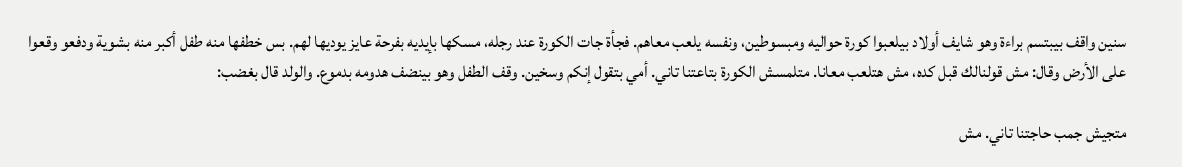سنين واقف بيبتسم براءة وهو شايف أولاد بيلعبوا كورة حواليه ومبسوطين، ونفسه يلعب معاهم. فجأة جات الكورة عند رجله، مسكها بإيديه بفرحة عايز يوديها لهم. بس خطفها منه طفل أكبر منه بشوية ودفعو وقعوا على الأرض وقال: مش قولنالك قبل كده، مش هتلعب معانا. متلمسش الكورة بتاعتنا تاني. أمي بتقول إنكم وسخين. وقف الطفل وهو بينضف هدومه بدموع. والولد قال بغضب:

متجيش جمب حاجتنا تاني. مش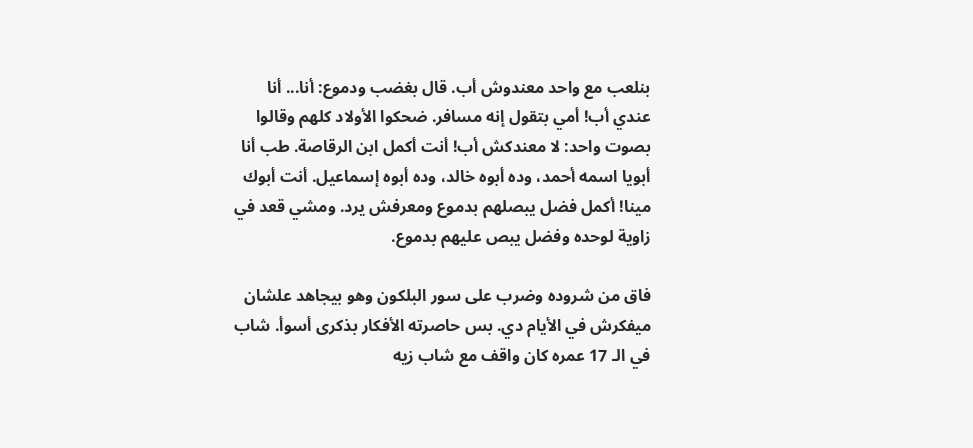بنلعب مع واحد معندوش أب. قال بغضب ودموع: أنا... أنا عندي أب! أمي بتقول إنه مسافر. ضحكوا الأولاد كلهم وقالوا بصوت واحد: لا معندكش أب! أنت أكمل ابن الرقاصة. طب أنا أبويا اسمه أحمد، وده أبوه خالد، وده أبوه إسماعيل. أنت أبوك مينا! أكمل فضل يبصلهم بدموع ومعرفش يرد. ومشي قعد في زاوية لوحده وفضل يبص عليهم بدموع.

فاق من شروده وضرب على سور البلكون وهو بيجاهد علشان ميفكرش في الأيام دي. بس حاصرته الأفكار بذكرى أسوأ. شاب في الـ 17 عمره كان واقف مع شاب زيه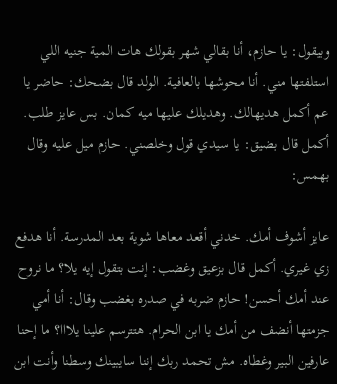وبيقول: يا حازم، أنا بقالي شهر بقولك هات المية جنيه اللي استلفتها مني. أنا محوشها بالعافية. الولد قال بضحك: حاضر يا عم أكمل هديهالك. وهديلك عليها ميه كمان. بس عايز طلب. أكمل قال بضيق: يا سيدي قول وخلصني. حازم ميل عليه وقال بهمس:

عايز أشوف أمك. خدني أقعد معاها شوية بعد المدرسة. أنا هدفع زي غيري. أكمل قال بزعيق وغضب: إنت بتقول إيه يلا؟ ما نروح عند أمك أحسن! حازم ضربه في صدره بغضب وقال: أنا أمي جزمتها أنضف من أمك يا ابن الحرام. هتترسم علينا يلااا؟ ما إحنا عارفين البير وغطاه. مش تحمد ربك إننا سايبينك وسطنا وأنت ابن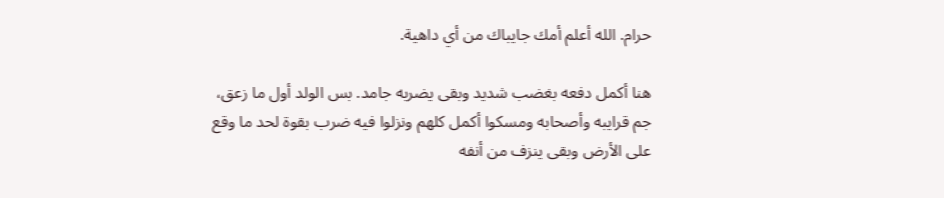حرام. الله أعلم أمك جايباك من أي داهية.

هنا أكمل دفعه بغضب شديد وبقى يضربه جامد. بس الولد أول ما زعق، جم قرايبه وأصحابه ومسكوا أكمل كلهم ونزلوا فيه ضرب بقوة لحد ما وقع على الأرض وبقى ينزف من أنفه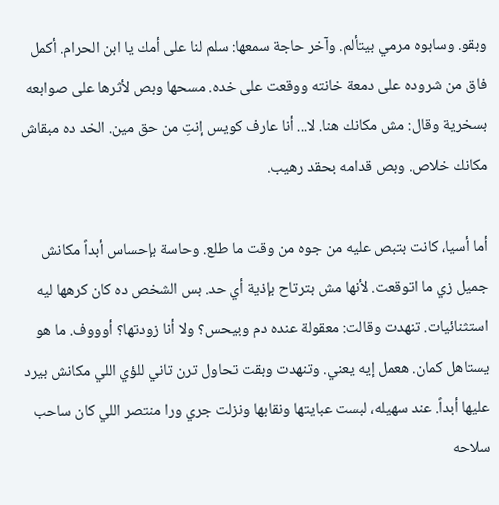وبقو. وسابوه مرمي بيتألم. وآخر حاجة سمعها: سلم لنا على أمك يا ابن الحرام. أكمل فاق من شروده على دمعة خانته ووقعت على خده. مسحها وبص لأثرها على صوابعه بسخرية وقال: مش مكانك هنا. لا... أنا عارف كويس إنتِ من حق مين. الخد ده مبقاش مكانك خلاص. وبص قدامه بحقد رهيب.

أما أسيا، كانت بتبص عليه من جوه من وقت ما طلع. وحاسة بإحساس أبداً مكانش جميل زي ما اتوقعت. لأنها مش بترتاح بإذية أي حد. بس الشخص ده كان كرهها ليه استثنائيات. تنهدت وقالت: معقولة عنده دم وبيحس؟ ولا أنا زودتها؟ أوووف. ما هو يستاهل كمان. هعمل إيه يعني. وتنهدت وبقت تحاول ترن تاني للؤي اللي مكانش بيرد عليها أبداً. عند سهيله، لبست عبايتها ونقابها ونزلت جري ورا منتصر اللي كان ساحب سلاحه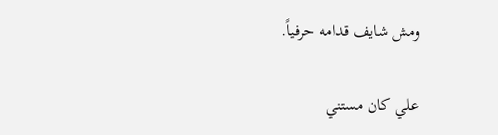ومش شايف قدامه حرفياً.

علي كان مستني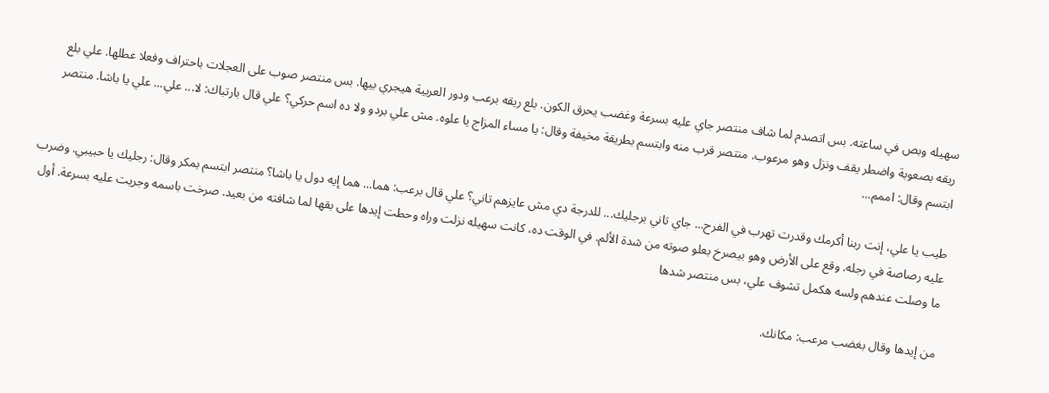سهيله وبص في ساعته. بس اتصدم لما شاف منتصر جاي عليه بسرعة وغضب يحرق الكون. بلع ريقه برعب ودور العربية هيجري بيها. بس منتصر صوب على العجلات باحتراف وفعلا عطلها. علي بلع ريقه بصعوبة واضطر يقف ونزل وهو مرعوب. منتصر قرب منه وابتسم بطريقة مخيفة وقال: يا مساء المزاج يا علوه. مش علي بردو ولا ده اسم حركي؟ علي قال بارتباك: لا... علي... علي يا باشا. منتصر ابتسم وقال: اممم...

طيب يا علي، إنت ربنا أكرمك وقدرت تهرب في الفرح... جاي تاني برجليك... للدرجة دي مش عايزهم تاني؟ علي قال برعب: هما... هما إيه دول يا باشا؟ منتصر ابتسم بمكر وقال: رجليك يا حبيبي. وضرب عليه رصاصة في رجله. وقع على الأرض وهو بيصرخ بعلو صوته من شدة الألم. في الوقت ده، كانت سهيله نزلت وراه وحطت إيدها على بقها لما شافته من بعيد. صرخت باسمه وجريت عليه بسرعة. أول ما وصلت عندهم ولسه هكمل تشوف علي، بس منتصر شدها

من إيدها وقال بغضب مرعب: مكانك.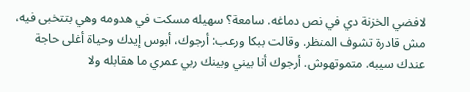لافضي الخزنة دي في نص دماغه. سامعة؟ سهيله مسكت في هدومه وهي بتتخبى فيه، مش قادرة تشوف المنظر. وقالت ببكا ورعب: أرجوك، أبوس إيدك وحياة أغلى حاجة عندك سيبه. متموتهوش. أرجوك أنا بيني وبينك ربي عمري ما هقابله ولا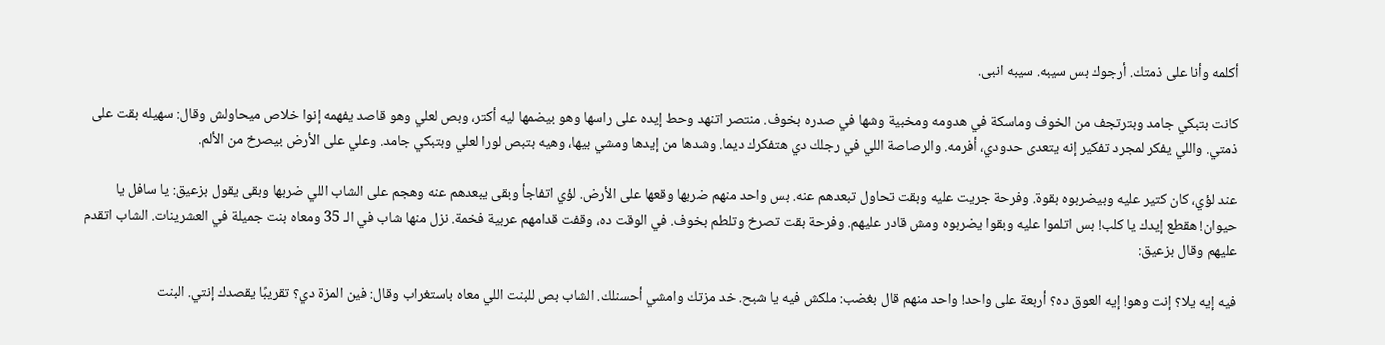أكلمه وأنا على ذمتك. أرجوك بس سيبه. سيبه انبى.

كانت بتبكي جامد وبترتجف من الخوف وماسكة في هدومه ومخبية وشها في صدره بخوف. منتصر اتنهد وحط إيده على راسها وهو بيضمها ليه أكتر، وبص لعلي وهو قاصد يفهمه إنوا خلاص ميحاولش وقال: سهيله بقت على ذمتي. واللي يفكر لمجرد تفكير إنه يتعدى حدودي، أفرمه. والرصاصة اللي في رجلك دي هتفكرك ديما. وشدها من إيدها ومشي بيها، وهيه بتبص لورا لعلي وبتبكي جامد. وعلي على الأرض بيصرخ من الألم.

عند لؤي، كان كتير عليه وبيضربوه بقوة. وفرحة جريت عليه وبقت تحاول تبعدهم عنه. بس واحد منهم ضربها وقعها على الأرض. لؤي اتفاجأ وبقى يبعدهم عنه وهجم على الشاب اللي ضربها وبقى يقول بزعيق: يا سافل يا حيوان! هقطع إيدك يا كلب! بس اتلموا عليه وبقوا يضربوه ومش قادر عليهم. وفرحة بقت تصرخ وتلطم بخوف. في الوقت ده، وقفت قدامهم عربية فخمة. نزل منها شاب في الـ 35 ومعاه بنت جميلة في العشرينات. الشاب اتقدم عليهم وقال بزعيق:

فيه إيه يلا؟ إنت وهو! إيه العوق ده؟ أربعة على واحد! واحد منهم قال بغضب: ملكش فيه يا شبح. خد مزتك وامشي أحسنلك. الشاب بص للبنت اللي معاه باستغراب وقال: فين المزة دي؟ تقريبًا يقصدك إنتي. البنت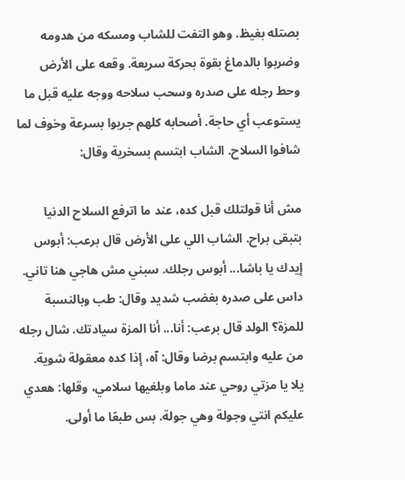بصتله بغيظ. وهو التفت للشاب ومسكه من هدومه وضربوا بالدماغ بقوة بحركة سريعة. وقعه على الأرض وحط رجله على صدره وسحب سلاحه ووجه عليه قبل ما يستوعب أي حاجة. أصحابه كلهم جريوا بسرعة وخوف لما شافوا السلاح. الشاب ابتسم بسخرية وقال:

مش أنا قولتلك قبل كده، عند ما اترفع السلاح الدنيا بتبقى براح. الشاب اللي على الأرض قال برعب: أبوس إيدك يا باشا... أبوس رجلك. سبني مش هاجي هنا تاني. داس على صدره بغضب شديد وقال: طب وبالنسبة للمزة؟ الولد قال برعب: أنا... أنا المزة سيادتك. شال رجله من عليه وابتسم برضا وقال: آه، إذا كده معقولة شوية. يلا يا مزتي روحي عند ماما وبلغيها سلامي، وقلها: هعدي عليكم انتي وجولة وهي جولة. بس طبعًا ما أولى.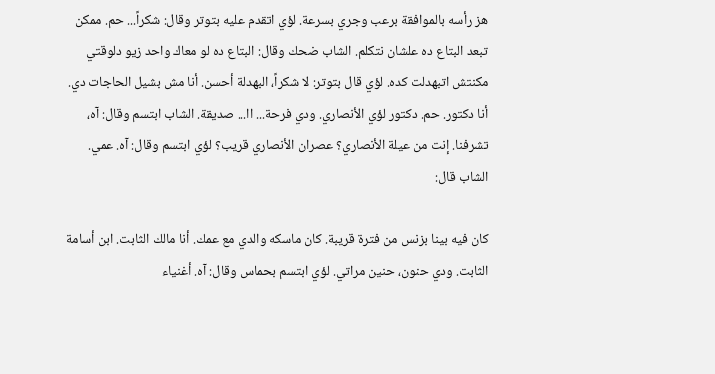هز رأسه بالموافقة برعب وجري بسرعة. لؤي اتقدم عليه بتوتر وقال: شكراً... حم. ممكن تبعد البتاع ده علشان نتكلم. الشاب ضحك وقال: البتاع ده لو معاك واحد زيو دلوقتي مكنتش اتبهدلت كده. لؤي قال بتوتر: لا شكراً، البهدلة أحسن. أنا مش بشيل الحاجات دي. أنا دكتور. حم. دكتور لؤي الأنصاري. ودي فرحة... اا... صديقة. الشاب ابتسم وقال: آه، تشرفنا. إنت من عيلة الأنصاري؟ عصران الأنصاري قريب؟ لؤي ابتسم وقال: آه. عمي. الشاب قال:

كان فيه بينا بزنس من فترة قريبة. كان ماسكه والدي مع عمك. أنا مالك الثابت. ابن أسامة الثابت. ودي حنون، حنين مراتي. لؤي ابتسم بحماس وقال: آه. أغنياء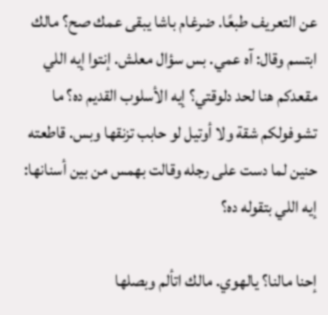عن التعريف طبعًا. ضرغام باشا يبقى عمك صح؟ مالك ابتسم وقال: آه عمي. بس سؤال معلش. إنتوا إيه اللي مقعدكم هنا لحد دلوقتي؟ إيه الأسلوب القديم ده؟ ما تشوفولكم شقة ولا أوتيل لو حابب تزنقها وبس. قاطعته حنين لما دست على رجله وقالت بهمس من بين أسنانها: إيه اللي بتقوله ده؟

إحنا مالنا؟ يالهوي. مالك اتألم وبصلها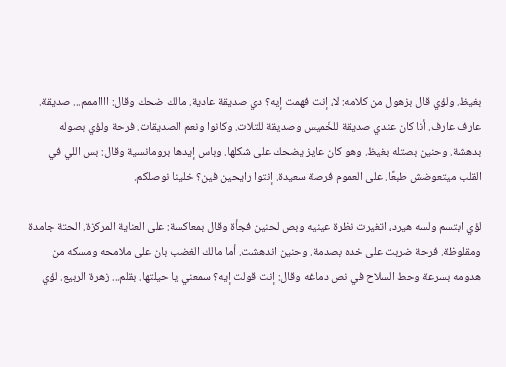بغيظ. ولؤي قال بزهول من كلامه: لا، إنت فهمت إيه؟ دي صديقة عادية. مالك ضحك وقال: ااااممم... صديقة. عارف عارف. أنا كان عندي صديقة للخَميس وصديقة للتلات. وكانوا ونعم الصديقات. فرحة ولؤي بصوله بدهشة. وحنين بصتله بغيظ. وهو كان عايز يضحك على شكلها. وباس إيدها برومانسية وقال: بس اللي في القلب ميتعوضش طبعًا. على العموم فرصة سعيدة. إنتوا رايحين فين؟ خلينا نوصلكم.

لؤي ابتسم ولسه هيرد، اتغيرت نظرة عينيه وبص لحنين فجأة وقال بمعاكسة: على العناية المركزة. الحتة جامدة ومقلوظة. فرحة ضربت على خده بصدمة. وحنين اندهشت. أما مالك الغضب بان على ملامحه ومسكه من هدومه بسرعة وحط السلاح في نص دماغه وقال: إنت قولت إيه؟ سمعني يا حيلتها. بقلم... زهرة الربيع. لؤي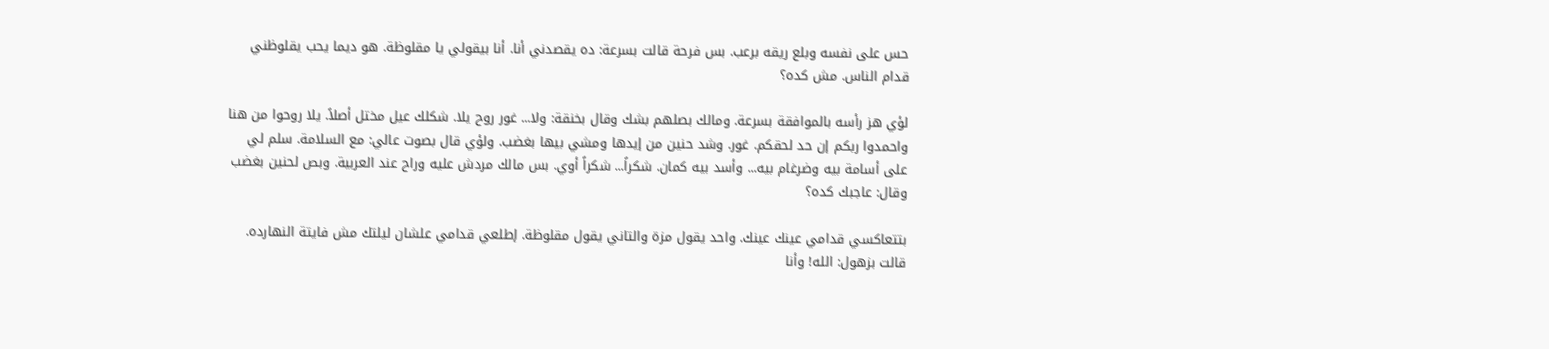حس على نفسه وبلع ريقه برعب. بس فرحة قالت بسرعة: ده يقصدني أنا. أنا بيقولي يا مقلوظة. هو ديما يحب يقلوظني قدام الناس. مش كده؟

لؤي هز رأسه بالموافقة بسرعة. ومالك بصلهم بشك وقال بخنقة: ولا... غور روح يلا. شكلك عيل مختل أصلاً. يلا روحوا من هنا واحمدوا ربكم إن حد لحقكم. غور. وشد حنين من إيدها ومشي بيها بغضب. ولؤي قال بصوت عالي: مع السلامة. سلم لي على أسامة بيه وضرغام بيه... وأسد بيه كمان. شكراً... شكراً أوي. بس مالك مردش عليه وراح عند العربية. وبص لحنين بغضب وقال: عاجبك كده؟

بتتعاكسي قدامي عينك عينك. واحد يقول مزة والتاني يقول مقلوظة. إطلعي قدامي علشان ليلتك مش فايتة النهارده. قالت بزهول: الله! وأنا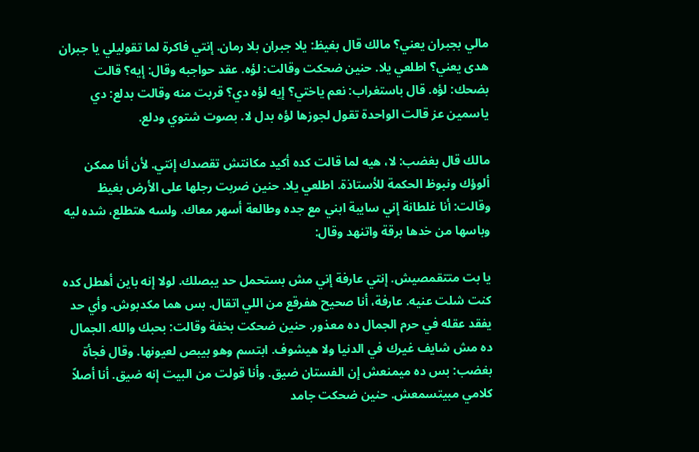مالي بجبران يعني؟ مالك قال بغيظ: يلا جبران بلا رمان. إنتي فاكرة لما تقوليلي يا جبران هدى يعني؟ اطلعي يلا. حنين ضحكت وقالت: لؤه. عقد حواجبه وقال: إيه؟ قالت بضحك: لؤه. قال باستغراب: نعم ياختي؟ إيه لؤه دي؟ قربت منه وقالت بدلع: دي ياسمين عز قالت الواحدة تقول لجوزها لؤه بدل لا. بصوت شتوي ودلع.

مالك قال بغضب: لا، هيه لما قالت كده أكيد مكانتش تقصدك إنتي. لأن أنا ممكن ألوؤك ونبوظ الحكمة للأستاذة. اطلعي يلا. حنين ضربت رجلها على الأرض بغيظ وقالت: أنا غلطانة إني سايبة ابني مع جده وطالعة أسهر معاك. ولسه هتطلع، شده ليه وباسها من خدها برقة واتنهد وقال:

يا بت متتقمصيش. إنتي عارفة إني مش بستحمل حد يبصلك. لولا إنه باين أهطل كده كنت شلت عنيه. عارفة، أنا صحيح هفرقع من اللي اتقال. بس هما مكدبوش. وأي حد يفقد عقله في حرم الجمال ده معذور. حنين ضحكت بخفة وقالت: بحبك والله. الجمال ده مش شايف غيرك في الدنيا ولا هيشوف. ابتسم وهو بيبص لعيونها. وقال فجأة بغضب: بس ده ميمنعش إن الفستان ضيق. وأنا قولت من البيت إنه ضيق. أنا أصلاً كلامي مبيتسمعش. حنين ضحكت جامد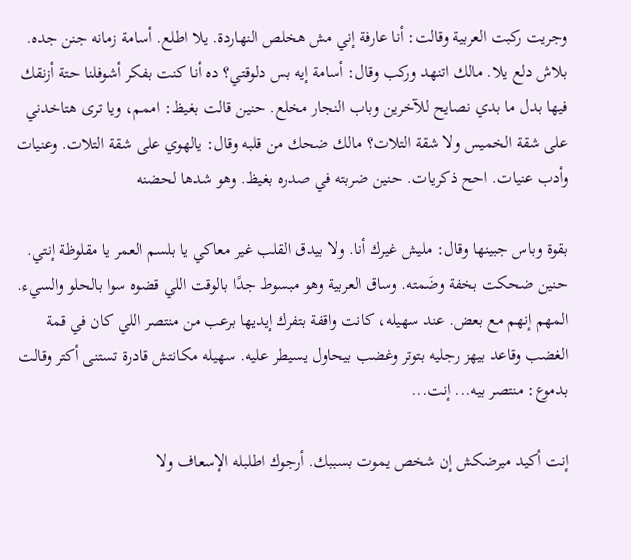وجريت ركبت العربية وقالت: أنا عارفة إني مش هخلص النهاردة. يلا اطلع. أسامة زمانه جنن جده. بلاش دلع يلا. مالك اتنهد وركب وقال: أسامة إيه بس دلوقتي؟ ده أنا كنت بفكر أشوفلنا حتة أزنقك فيها بدل ما بدي نصايح للآخرين وباب النجار مخلع. حنين قالت بغيظ: اممم، ويا ترى هتاخدني على شقة الخميس ولا شقة التلات؟ مالك ضحك من قلبه وقال: يالهوي على شقة التلات. وعنيات وأدب عنيات. احح ذكريات. حنين ضربته في صدره بغيظ. وهو شدها لحضنه

بقوة وباس جبينها وقال: مليش غيرك أنا. ولا بيدق القلب غير معاكي يا بلسم العمر يا مقلوظة إنتي. حنين ضحكت بخفة وضَمته. وساق العربية وهو مبسوط جدًا بالوقت اللي قضوه سوا بالحلو والسيء. المهم إنهم مع بعض. عند سهيله، كانت واقفة بتفرك إيديها برعب من منتصر اللي كان في قمة الغضب وقاعد بيهز رجليه بتوتر وغضب بيحاول يسيطر عليه. سهيله مكانتش قادرة تستنى أكتر وقالت بدموع: منتصر بيه... إنت...

إنت أكيد ميرضكش إن شخص يموت بسببك. أرجوك اطلبله الإسعاف ولا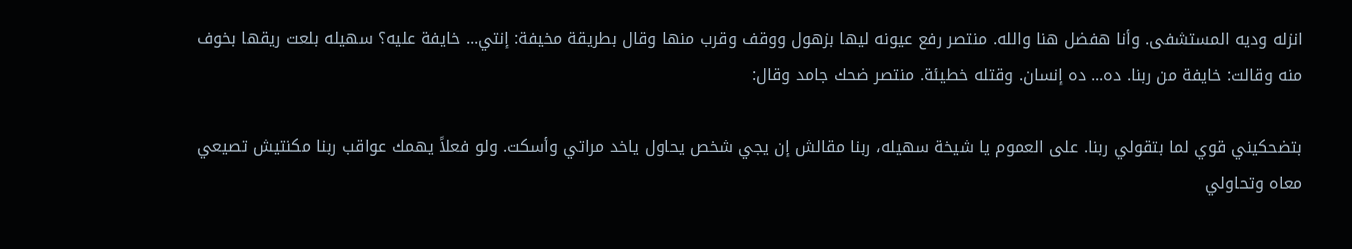انزله وديه المستشفى. وأنا هفضل هنا والله. منتصر رفع عيونه ليها بزهول ووقف وقرب منها وقال بطريقة مخيفة: إنتي... خايفة عليه؟ سهيله بلعت ريقها بخوف منه وقالت: خايفة من ربنا. ده... ده إنسان. وقتله خطيئة. منتصر ضحك جامد وقال:

بتضحكيني قوي لما بتقولي ربنا. على العموم يا شيخة سهيله، ربنا مقالش إن يجي شخص يحاول ياخد مراتي وأسكت. ولو فعلاً يهمك عواقب ربنا مكنتيش تصيعي معاه وتحاولي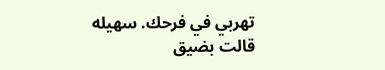تهربي في فرحك. سهيله قالت بضيق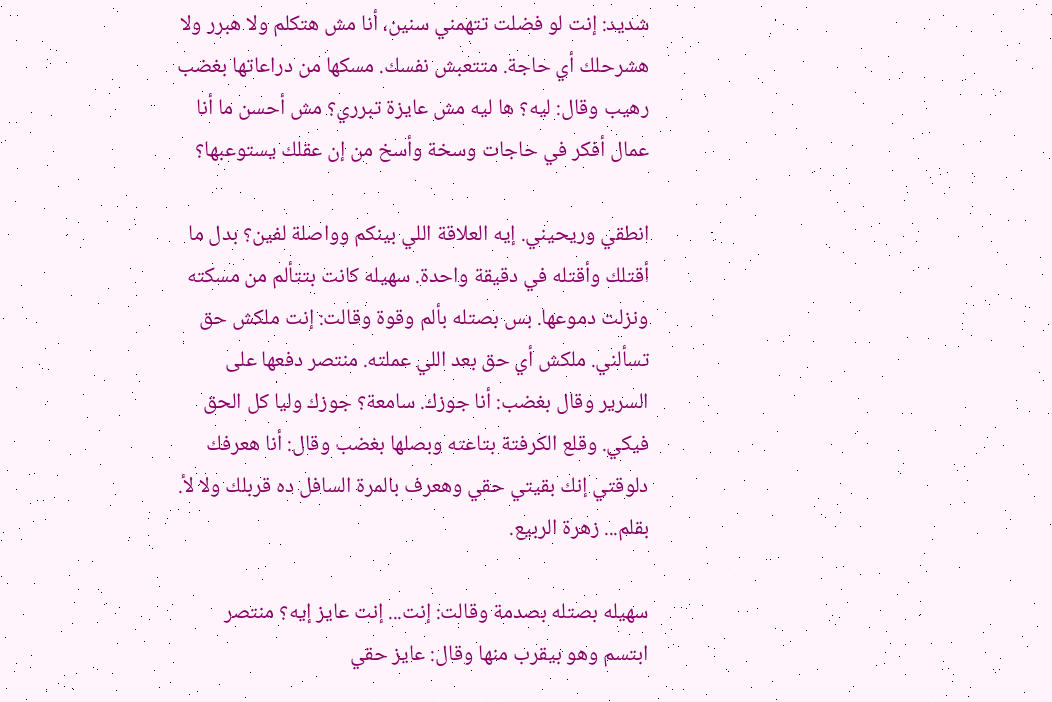شديد: إنت لو فضلت تتهمني سنين، أنا مش هتكلم ولا هبرر ولا هشرحلك أي حاجة. متتعبش نفسك. مسكها من دراعاتها بغضب رهيب وقال: ليه؟ ها ليه مش عايزة تبرري؟ مش أحسن ما أنا عمال أفكر في حاجات وسخة وأسخ من إن عقلك يستوعبها؟

انطقي وريحيني. إيه العلاقة اللي بينكم وواصلة لفين؟ بدل ما أقتلك وأقتله في دقيقة واحدة. سهيله كانت بتتألم من مسكته ونزلت دموعها. بس بصتله بألم وقوة وقالت: إنت ملكش حق تسألني. ملكش أي حق بعد اللي عملته. منتصر دفعها على السرير وقال بغضب: أنا جوزك. سامعة؟ جوزك وليا كل الحق فيكي. وقلع الكرفتة بتاعته وبصلها بغضب وقال: أنا هعرفك دلوقتي إنك بقيتي حقي وهعرف بالمرة السافل ده قربلك ولا لأ. بقلم... زهرة الربيع.

سهيله بصتله بصدمة وقالت: إنت... إنت عايز إيه؟ منتصر ابتسم وهو بيقرب منها وقال: عايز حقي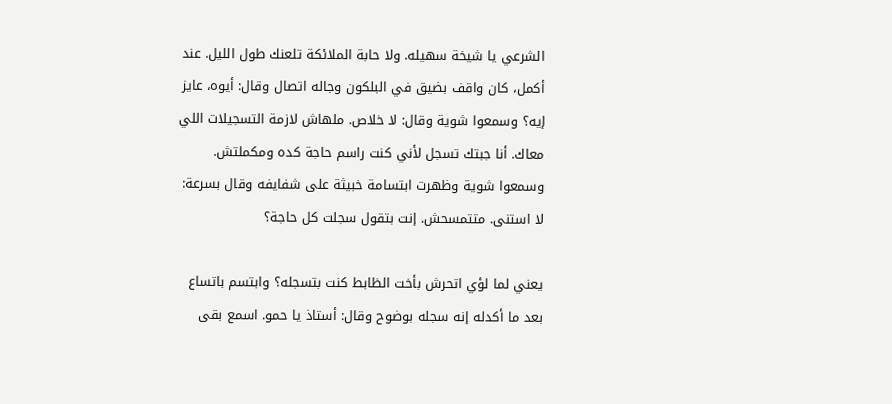الشرعي يا شيخة سهيله. ولا حابة الملائكة تلعنك طول الليل. عند أكمل، كان واقف بضيق في البلكون وجاله اتصال وقال: أيوه، عايز إيه؟ وسمعوا شوية وقال: لا خلاص. ملهاش لازمة التسجيلات اللي معاك. أنا جبتك تسجل لأني كنت راسم حاجة كده ومكملتش. وسمعوا شوية وظهرت ابتسامة خبيثة على شفايفه وقال بسرعة: لا استنى. متتمسحش. إنت بتقول سجلت كل حاجة؟

يعني لما لؤي اتحرش بأخت الظابط كنت بتسجله؟ وابتسم باتساع بعد ما أكدله إنه سجله بوضوح وقال: أستاذ يا حمو. اسمع بقى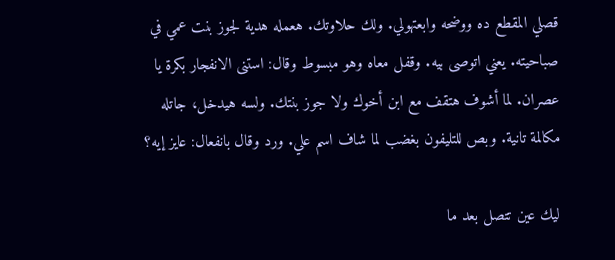قصلي المقطع ده ووضحه وابعتهولي. ولك حلاوتك. هعمله هدية لجوز بنت عمي في صباحيته. يعني اتوصى بيه. وقفل معاه وهو مبسوط وقال: استنى الانفجار بكرة يا عصران. لما أشوف هتقف مع ابن أخوك ولا جوز بنتك. ولسه هيدخل، جاتله مكالمة تانية. وبص للتليفون بغضب لما شاف اسم علي. ورد وقال بانفعال: عايز إيه؟

ليك عين تتصل بعد ما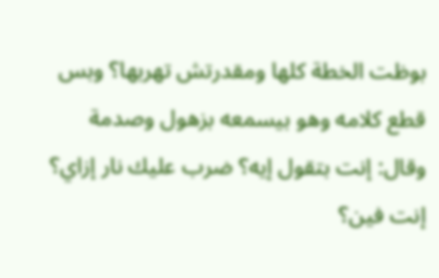بوظت الخطة كلها ومقدرتش تهربها؟ وبس قطع كلامه وهو بيسمعه بزهول وصدمة وقال: إنت بتقول إيه؟ ضرب عليك نار إزاي؟ إنت فين؟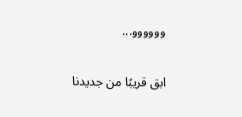وووووو...

ابق قريبًا من جديدنا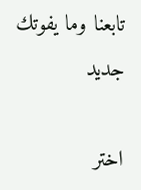تابعنا وما يفوتك جديد

اختر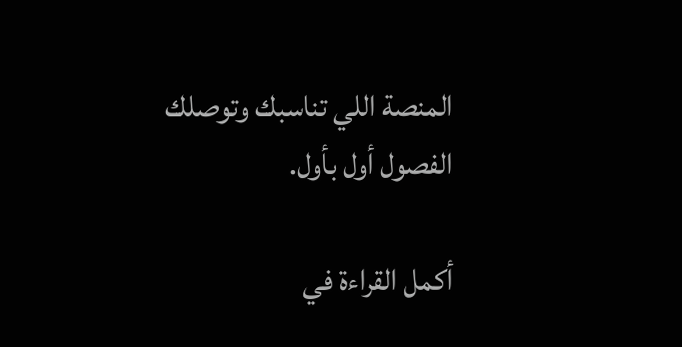المنصة اللي تناسبك وتوصلك الفصول أول بأول.

أكمل القراءة في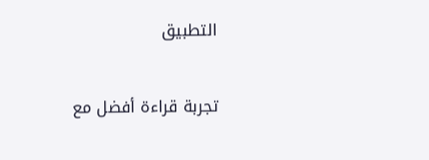التطبيق

تجربة قراءة أفضل مع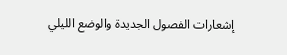إشعارات الفصول الجديدة والوضع الليلي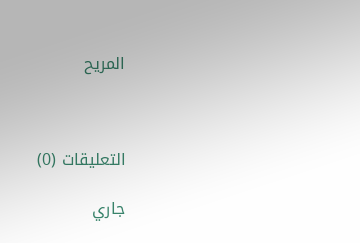المريح



التعليقات (0)

جاري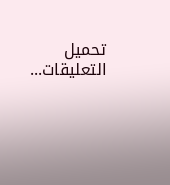تحميل التعليقات...